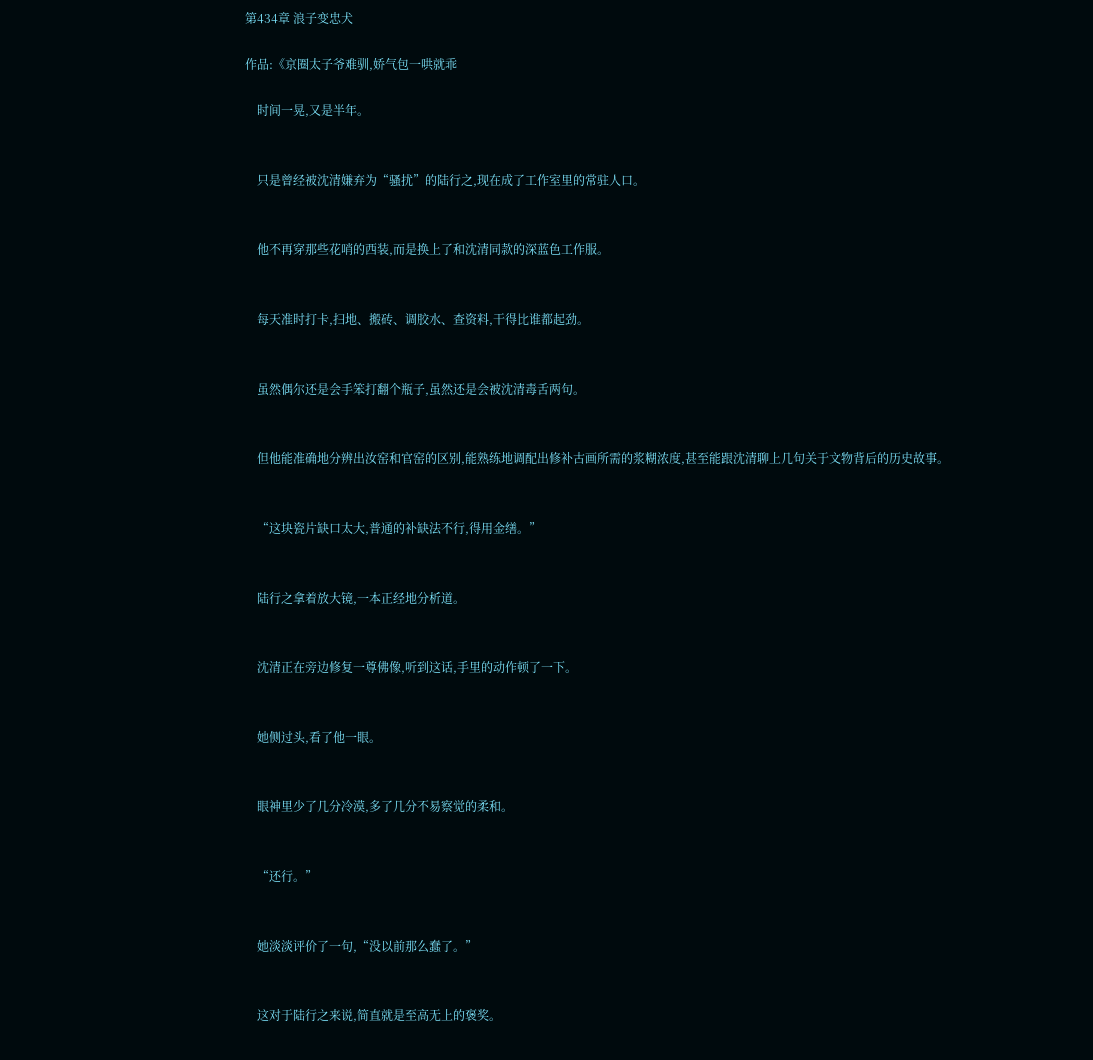第434章 浪子变忠犬

作品:《京圈太子爷难驯,娇气包一哄就乖

    时间一晃,又是半年。


    只是曾经被沈清嫌弃为“骚扰”的陆行之,现在成了工作室里的常驻人口。


    他不再穿那些花哨的西装,而是换上了和沈清同款的深蓝色工作服。


    每天准时打卡,扫地、搬砖、调胶水、查资料,干得比谁都起劲。


    虽然偶尔还是会手笨打翻个瓶子,虽然还是会被沈清毒舌两句。


    但他能准确地分辨出汝窑和官窑的区别,能熟练地调配出修补古画所需的浆糊浓度,甚至能跟沈清聊上几句关于文物背后的历史故事。


    “这块瓷片缺口太大,普通的补缺法不行,得用金缮。”


    陆行之拿着放大镜,一本正经地分析道。


    沈清正在旁边修复一尊佛像,听到这话,手里的动作顿了一下。


    她侧过头,看了他一眼。


    眼神里少了几分冷漠,多了几分不易察觉的柔和。


    “还行。”


    她淡淡评价了一句,“没以前那么蠢了。”


    这对于陆行之来说,简直就是至高无上的褒奖。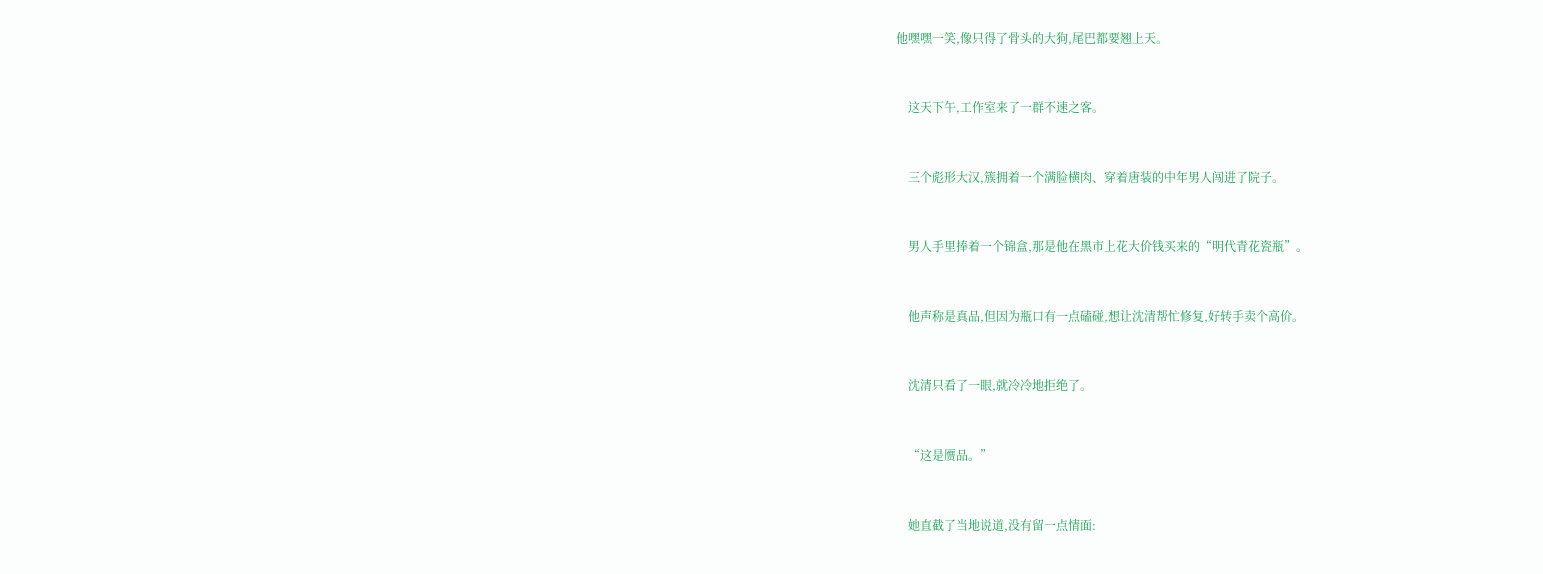他嘿嘿一笑,像只得了骨头的大狗,尾巴都要翘上天。


    这天下午,工作室来了一群不速之客。


    三个彪形大汉,簇拥着一个满脸横肉、穿着唐装的中年男人闯进了院子。


    男人手里捧着一个锦盒,那是他在黑市上花大价钱买来的“明代青花瓷瓶”。


    他声称是真品,但因为瓶口有一点磕碰,想让沈清帮忙修复,好转手卖个高价。


    沈清只看了一眼,就冷冷地拒绝了。


    “这是赝品。”


    她直截了当地说道,没有留一点情面: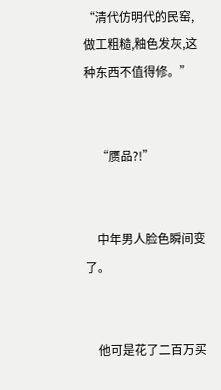“清代仿明代的民窑,做工粗糙,釉色发灰,这种东西不值得修。”


    “赝品?!”


    中年男人脸色瞬间变了。


    他可是花了二百万买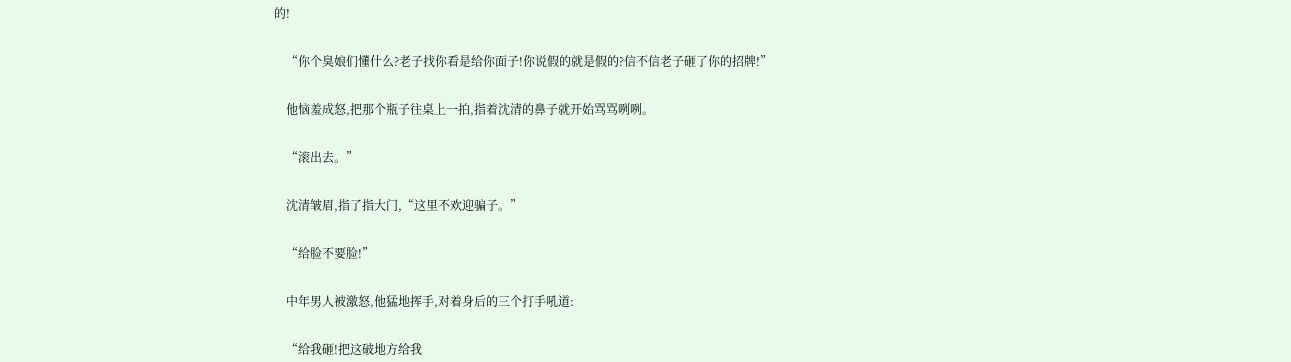的!


    “你个臭娘们懂什么?老子找你看是给你面子!你说假的就是假的?信不信老子砸了你的招牌!”


    他恼羞成怒,把那个瓶子往桌上一拍,指着沈清的鼻子就开始骂骂咧咧。


    “滚出去。”


    沈清皱眉,指了指大门,“这里不欢迎骗子。”


    “给脸不要脸!”


    中年男人被激怒,他猛地挥手,对着身后的三个打手吼道:


    “给我砸!把这破地方给我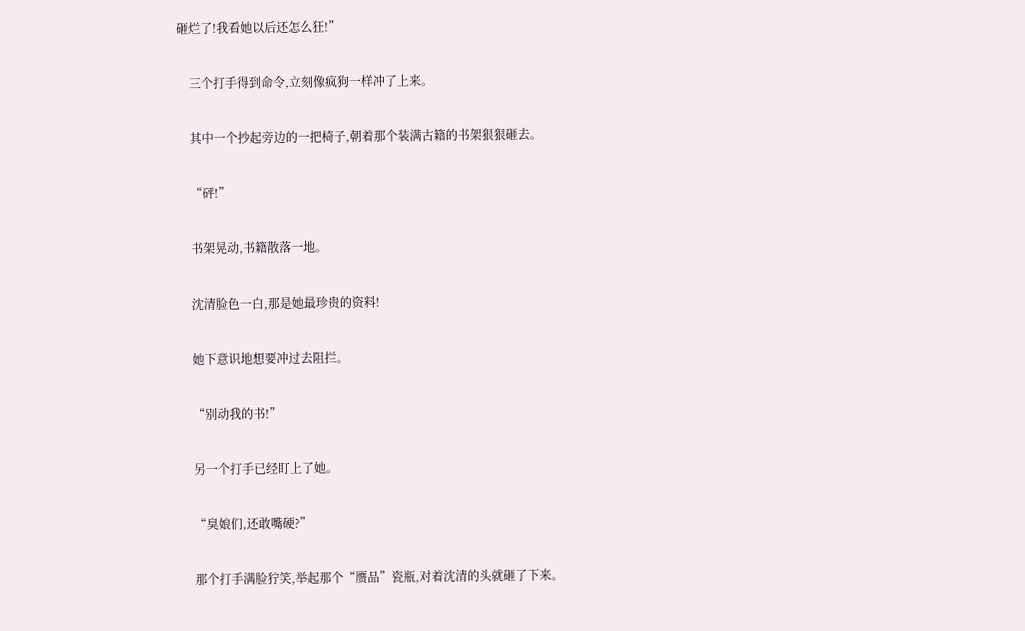砸烂了!我看她以后还怎么狂!”


    三个打手得到命令,立刻像疯狗一样冲了上来。


    其中一个抄起旁边的一把椅子,朝着那个装满古籍的书架狠狠砸去。


    “砰!”


    书架晃动,书籍散落一地。


    沈清脸色一白,那是她最珍贵的资料!


    她下意识地想要冲过去阻拦。


    “别动我的书!”


    另一个打手已经盯上了她。


    “臭娘们,还敢嘴硬?”


    那个打手满脸狞笑,举起那个“赝品”瓷瓶,对着沈清的头就砸了下来。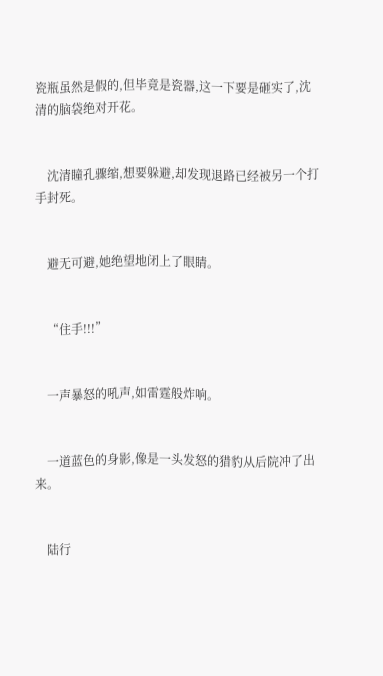瓷瓶虽然是假的,但毕竟是瓷器,这一下要是砸实了,沈清的脑袋绝对开花。


    沈清瞳孔骤缩,想要躲避,却发现退路已经被另一个打手封死。


    避无可避,她绝望地闭上了眼睛。


    “住手!!!”


    一声暴怒的吼声,如雷霆般炸响。


    一道蓝色的身影,像是一头发怒的猎豹从后院冲了出来。


    陆行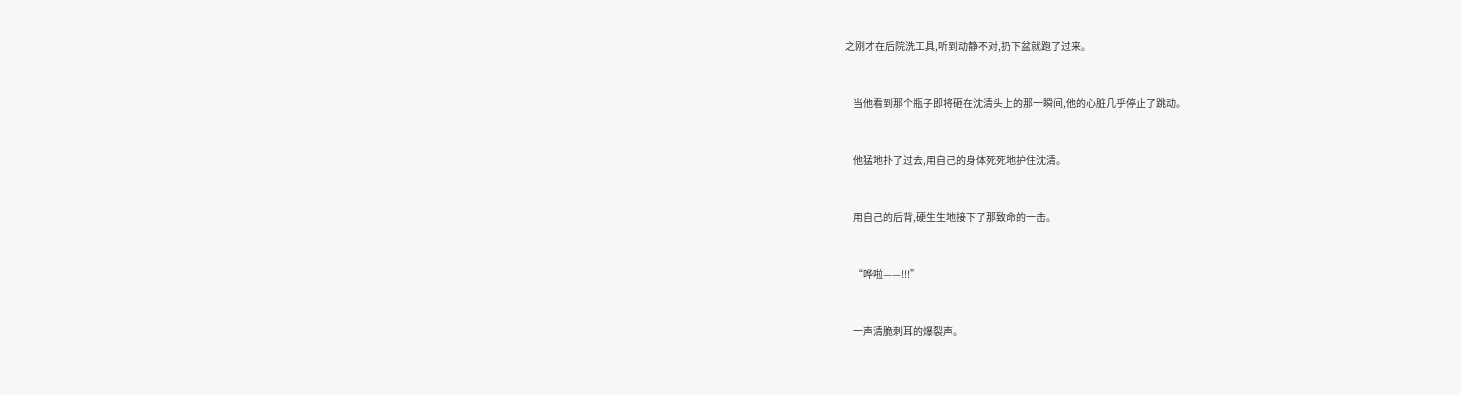之刚才在后院洗工具,听到动静不对,扔下盆就跑了过来。


    当他看到那个瓶子即将砸在沈清头上的那一瞬间,他的心脏几乎停止了跳动。


    他猛地扑了过去,用自己的身体死死地护住沈清。


    用自己的后背,硬生生地接下了那致命的一击。


    “哗啦——!!!”


    一声清脆刺耳的爆裂声。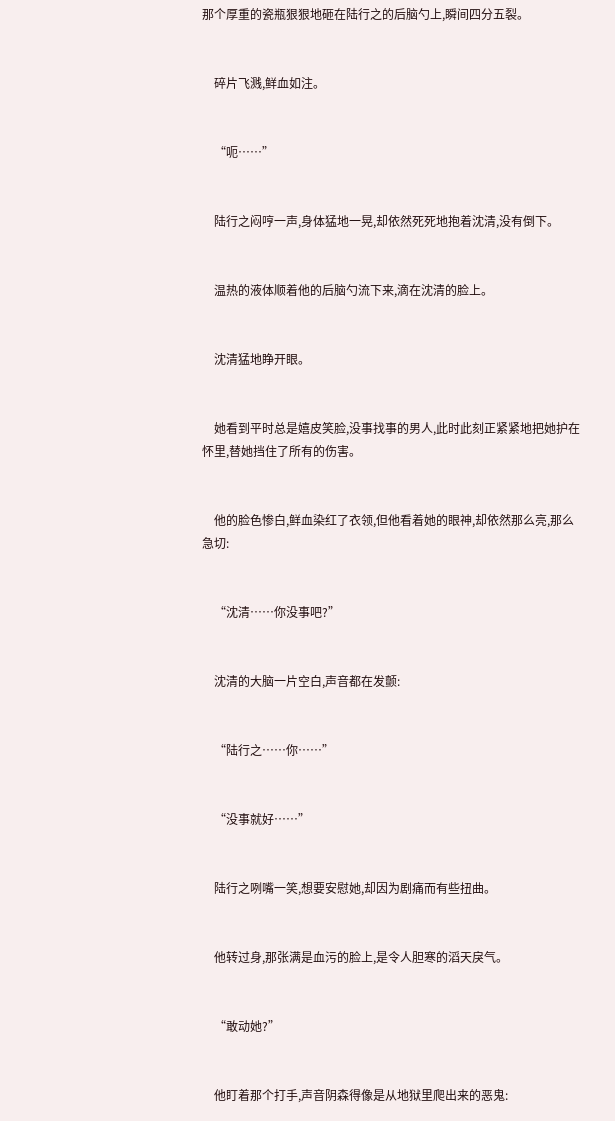那个厚重的瓷瓶狠狠地砸在陆行之的后脑勺上,瞬间四分五裂。


    碎片飞溅,鲜血如注。


    “呃……”


    陆行之闷哼一声,身体猛地一晃,却依然死死地抱着沈清,没有倒下。


    温热的液体顺着他的后脑勺流下来,滴在沈清的脸上。


    沈清猛地睁开眼。


    她看到平时总是嬉皮笑脸,没事找事的男人,此时此刻正紧紧地把她护在怀里,替她挡住了所有的伤害。


    他的脸色惨白,鲜血染红了衣领,但他看着她的眼神,却依然那么亮,那么急切:


    “沈清……你没事吧?”


    沈清的大脑一片空白,声音都在发颤:


    “陆行之……你……”


    “没事就好……”


    陆行之咧嘴一笑,想要安慰她,却因为剧痛而有些扭曲。


    他转过身,那张满是血污的脸上,是令人胆寒的滔天戾气。


    “敢动她?”


    他盯着那个打手,声音阴森得像是从地狱里爬出来的恶鬼: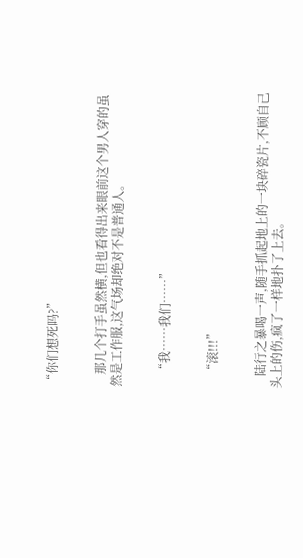“你们想死吗?”


    那几个打手虽然横,但也看得出来眼前这个男人穿的虽然是工作服,这气场却绝对不是普通人。


    “我……我们……”


    “滚!!!”


    陆行之暴喝一声,随手抓起地上的一块碎瓷片,不顾自己头上的伤,疯了一样地扑了上去。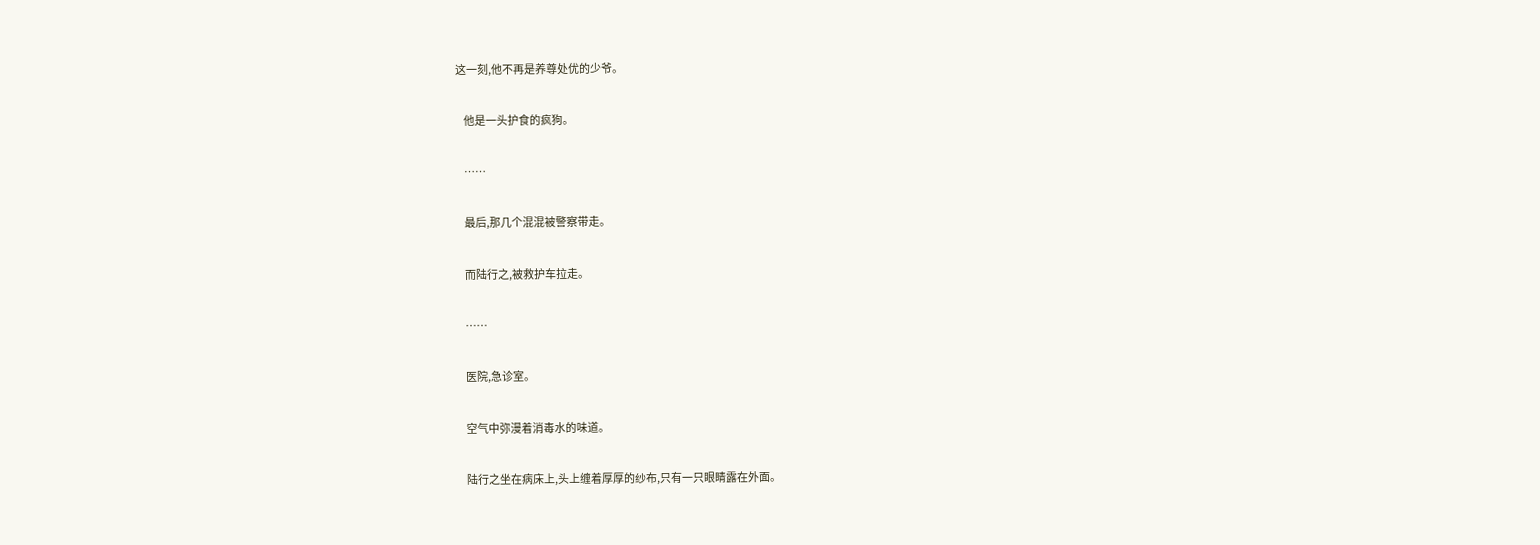这一刻,他不再是养尊处优的少爷。


    他是一头护食的疯狗。


    ……


    最后,那几个混混被警察带走。


    而陆行之,被救护车拉走。


    ……


    医院,急诊室。


    空气中弥漫着消毒水的味道。


    陆行之坐在病床上,头上缠着厚厚的纱布,只有一只眼睛露在外面。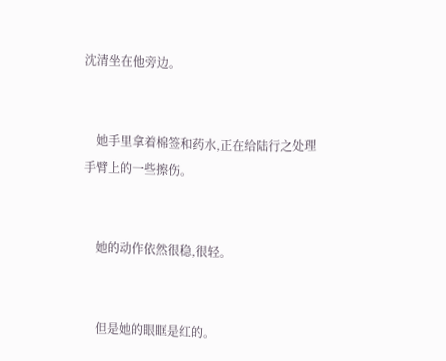沈清坐在他旁边。


    她手里拿着棉签和药水,正在给陆行之处理手臂上的一些擦伤。


    她的动作依然很稳,很轻。


    但是她的眼眶是红的。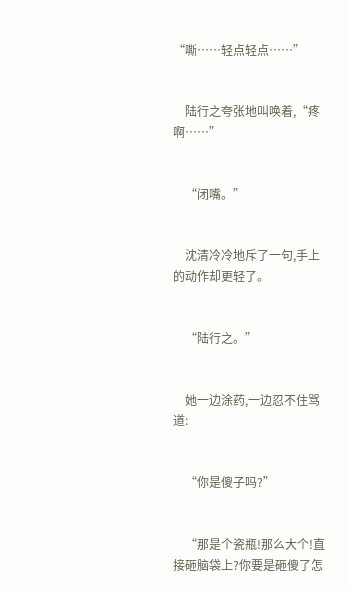“嘶……轻点轻点……”


    陆行之夸张地叫唤着,“疼啊……”


    “闭嘴。”


    沈清冷冷地斥了一句,手上的动作却更轻了。


    “陆行之。”


    她一边涂药,一边忍不住骂道:


    “你是傻子吗?”


    “那是个瓷瓶!那么大个!直接砸脑袋上?你要是砸傻了怎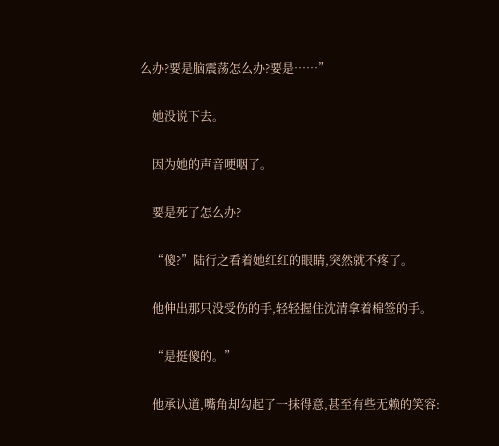么办?要是脑震荡怎么办?要是……”


    她没说下去。


    因为她的声音哽咽了。


    要是死了怎么办?


    “傻?”陆行之看着她红红的眼睛,突然就不疼了。


    他伸出那只没受伤的手,轻轻握住沈清拿着棉签的手。


    “是挺傻的。”


    他承认道,嘴角却勾起了一抹得意,甚至有些无赖的笑容: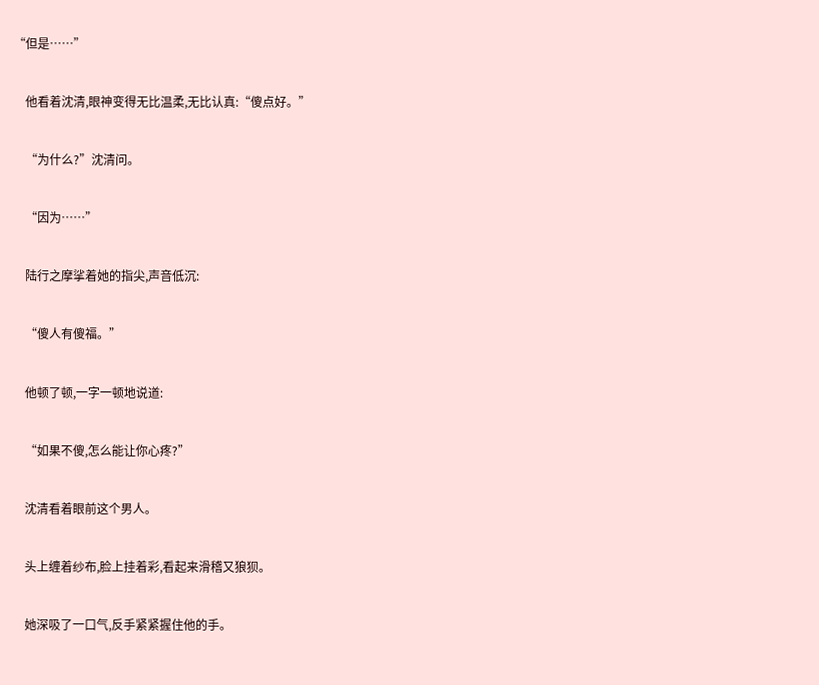“但是……”


    他看着沈清,眼神变得无比温柔,无比认真:“傻点好。”


    “为什么?”沈清问。


    “因为……”


    陆行之摩挲着她的指尖,声音低沉:


    “傻人有傻福。”


    他顿了顿,一字一顿地说道:


    “如果不傻,怎么能让你心疼?”


    沈清看着眼前这个男人。


    头上缠着纱布,脸上挂着彩,看起来滑稽又狼狈。


    她深吸了一口气,反手紧紧握住他的手。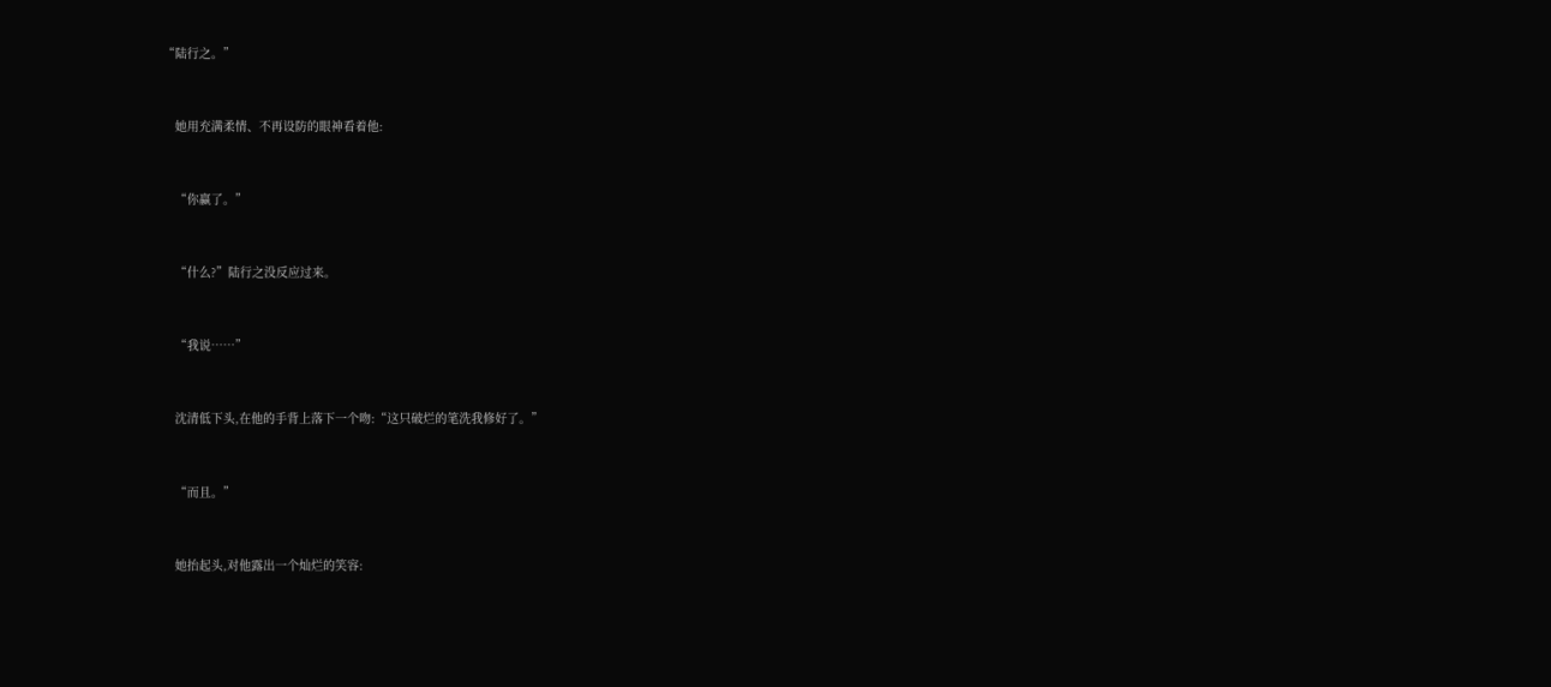“陆行之。”


    她用充满柔情、不再设防的眼神看着他:


    “你赢了。”


    “什么?”陆行之没反应过来。


    “我说……”


    沈清低下头,在他的手背上落下一个吻:“这只破烂的笔洗我修好了。”


    “而且。”


    她抬起头,对他露出一个灿烂的笑容: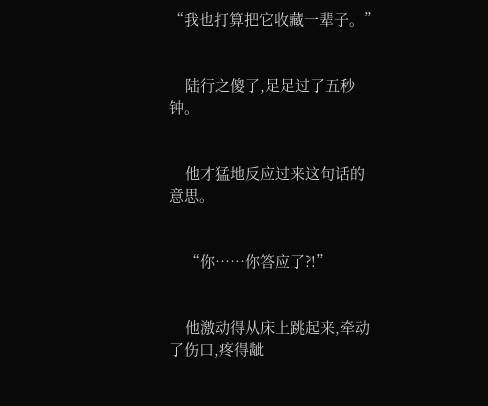“我也打算把它收藏一辈子。”


    陆行之傻了,足足过了五秒钟。


    他才猛地反应过来这句话的意思。


    “你……你答应了?!”


    他激动得从床上跳起来,牵动了伤口,疼得龇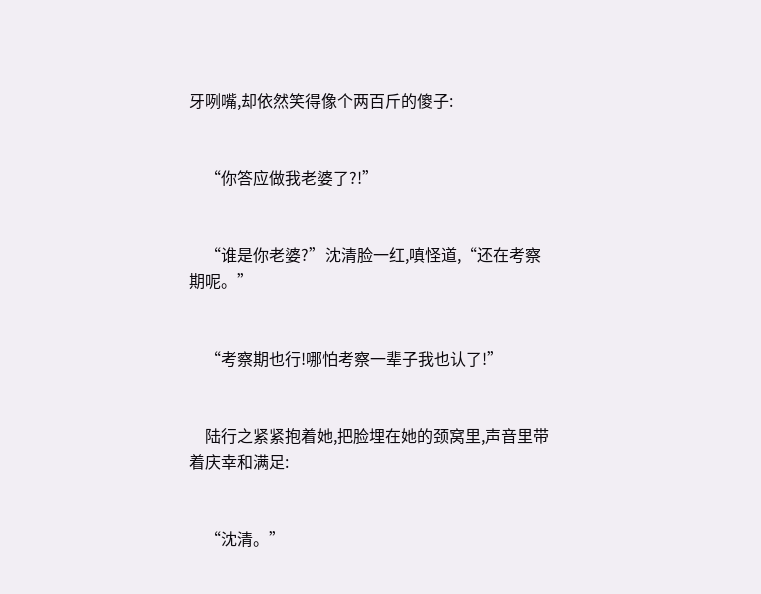牙咧嘴,却依然笑得像个两百斤的傻子:


    “你答应做我老婆了?!”


    “谁是你老婆?”沈清脸一红,嗔怪道,“还在考察期呢。”


    “考察期也行!哪怕考察一辈子我也认了!”


    陆行之紧紧抱着她,把脸埋在她的颈窝里,声音里带着庆幸和满足:


    “沈清。”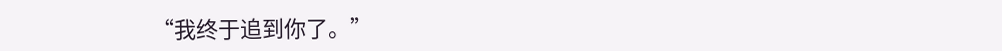“我终于追到你了。”